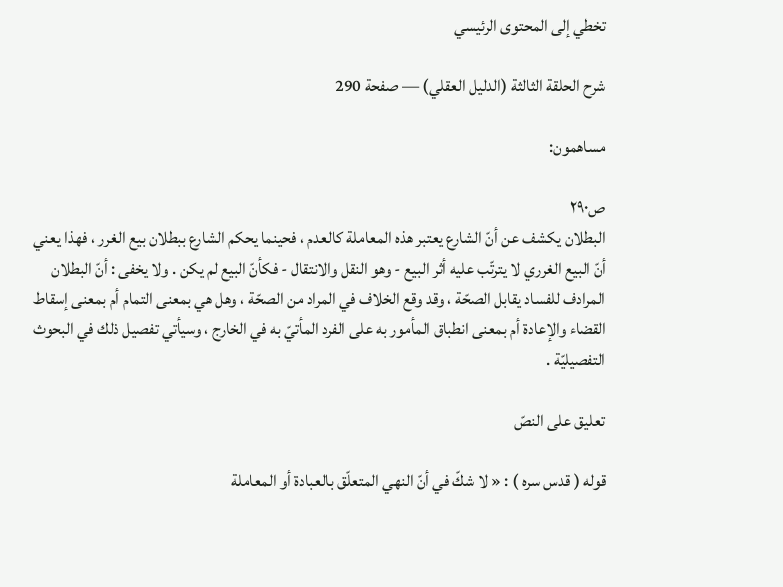تخطي إلى المحتوى الرئيسي

شرح الحلقة الثالثة (الدليل العقلي) — صفحة 290

مساهمون:

ص٢٩٠
البطلان يكشف عن أنّ الشارع يعتبر هذه المعاملة كالعدم ، فحينما يحكم الشارع ببطلان بيع الغرر ، فهذا يعني أنّ البيع الغرري لا يترتّب عليه أثر البيع - وهو النقل والانتقال - فكأنّ البيع لم يكن . ولا يخفى : أنّ البطلان المرادف للفساد يقابل الصحّة ، وقد وقع الخلاف في المراد من الصحّة ، وهل هي بمعنى التمام أم بمعنى إسقاط القضاء والإعادة أم بمعنى انطباق المأمور به على الفرد المأتيّ به في الخارج ، وسيأتي تفصيل ذلك في البحوث التفصيليّة .

تعليق على النصّ

قوله ( قدس سره ) : « لا شكّ في أنّ النهي المتعلّق بالعبادة أو المعاملة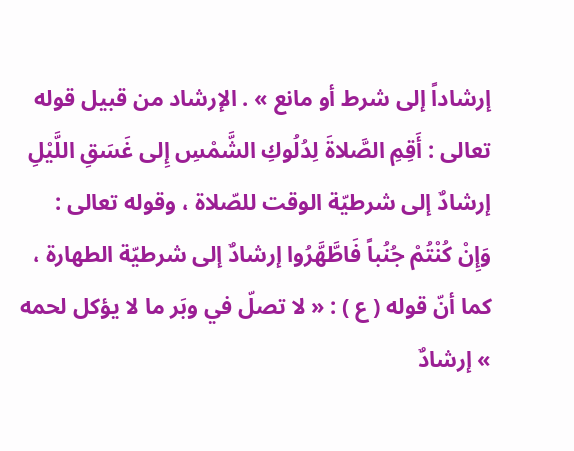إرشاداً إلى شرط أو مانع » . الإرشاد من قبيل قوله تعالى : أَقِمِ الصَّلاةَ لِدُلُوكِ الشَّمْسِ إِلى غَسَقِ اللَّيْلِ إرشادٌ إلى شرطيّة الوقت للصّلاة ، وقوله تعالى : وَإِنْ كُنْتُمْ جُنُباً فَاطَّهَّرُوا إرشادٌ إلى شرطيّة الطهارة ، كما أنّ قوله ( ع ) : « لا تصلّ في وبَر ما لا يؤكل لحمه » إرشادٌ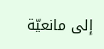إلى مانعيّة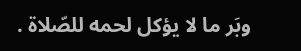وبَر ما لا يؤكل لحمه للصّلاة .